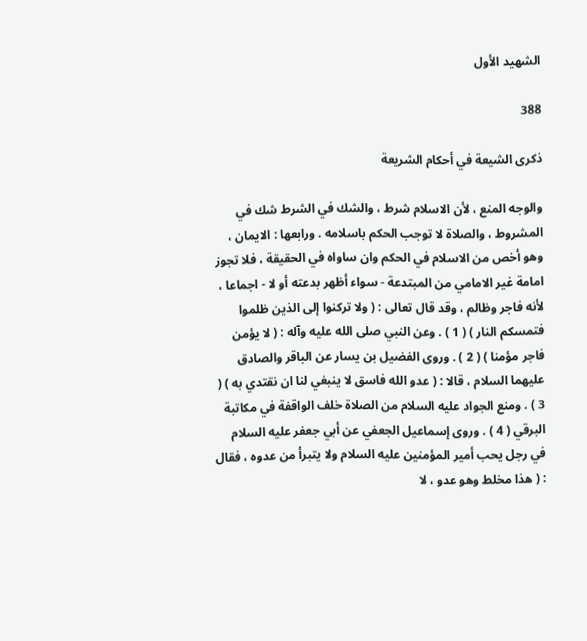الشهيد الأول

388

ذكرى الشيعة في أحكام الشريعة

والوجه المنع ، لأن الاسلام شرط ، والشك في الشرط شك في المشروط ، والصلاة لا توجب الحكم باسلامه . ورابعها : الايمان ، وهو أخص من الاسلام في الحكم وان ساواه في الحقيقة ، فلا تجوز امامة غير الامامي من المبتدعة - سواء أظهر بدعته أو لا - اجماعا ، لأنه فاجر وظالم ، وقد قال تعالى : ( ولا تركنوا إلى الذين ظلموا فتمسكم النار ) ( 1 ) . وعن النبي صلى الله عليه وآله : ( لا يؤمن فاجر مؤمنا ) ( 2 ) . وروى الفضيل بن يسار عن الباقر والصادق عليهما السلام ، قالا : ( عدو الله فاسق لا ينبغي لنا ان نقتدي به ) ( 3 ) . ومنع الجواد عليه السلام من الصلاة خلف الواقفة في مكاتبة البرقي ( 4 ) . وروى إسماعيل الجعفي عن أبي جعفر عليه السلام في رجل يحب أمير المؤمنين عليه السلام ولا يتبرأ من عدوه ، فقال : ( هذا مخلط وهو عدو ، لا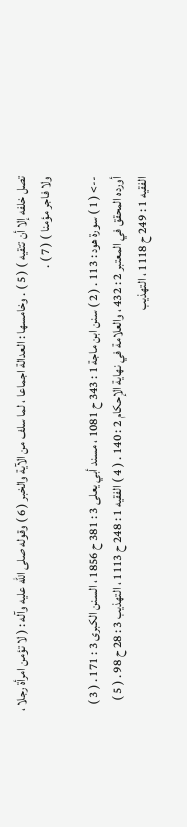تصل خلفه إلا أن تتقيه ) ( 5 ) . وخامسها : العدالة اجماعا ، لما سلف من الآية والخبر ( 6 ) وقوله صلى الله عليه وآله : ( لا تؤمن امرأة رجلا ، ولا فاجر مؤمنا ) ( 7 ) .

--> ( 1 ) سورة هود : 113 . ( 2 ) سنن ابن ماجة 1 : 343 ح 1081 ، مسند أبي يعلى 3 : 381 ح 1856 ، السنن الكبرى 3 : 171 . ( 3 ) أورده المحقق في المعتبر 2 : 432 ، والعلامة في نهاية الإحكام 2 : 140 . ( 4 ) الفقيه 1 : 248 ح 1113 ، التهذيب 3 : 28 ح 98 . ( 5 ) الفقيه 1 : 249 ح 1118 ، التهذيب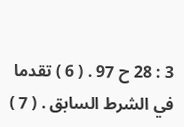3 : 28 ح 97 . ( 6 ) تقدما في الشرط السابق . ( 7 )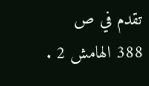تقدم في ص 388 الهامش 2 .